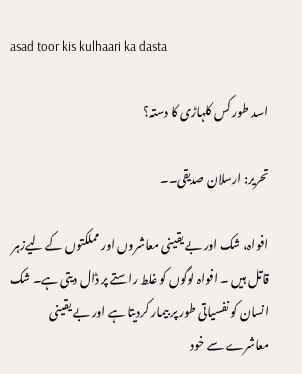asad toor kis kulhaari ka dasta

اسد طور کس کلہاڑی کا دستہ؟

تحریر: ارسلان صدیقی۔۔

افواہ، شک اور بے یقینی معاشروں اور مملکتوں کے لیےزہر قاتل ہیں ۔ افواہ لوگوں کو غلط راستے پر ڈال دیتی ہے۔ شک انسان کو نفسیاتی طور پر بیمار کردیتا ہے اور بے یقینی معاشرے سے خود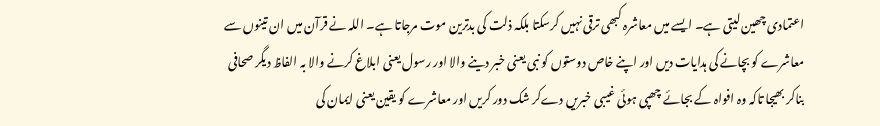اعتمادی چھین لیتی ہے۔ ایسے میں معاشرہ کبھی ترقی نہیں کرسکتا بلکہ ذلت کی بدترین موت مرجاتا ہے۔ اللہ نے قرآن میں ان تینوں سے معاشرے کو بچانے کی ہدایات دیں اور اپنے خاص دوستوں کو نبی یعنی خبر دینے والا اور رسول یعنی ابلاغ کرنے والا بہ الفاظ دیگر صحافی بناکر بھیجا تاکہ وہ افواہ کے بجائے چھپی ہوئی غیبی خبریں دےکر شک دور کریں اور معاشرے کو یقین یعنی ایمان کی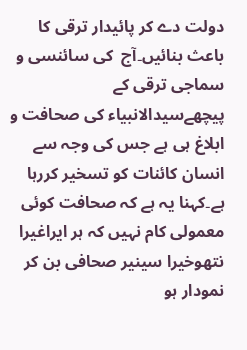دولت دے کر پائیدار ترقی کا باعث بنائیں۔آج  کی سائنسی و سماجی ترقی کے پیچھےسیدالانبیاء کی صحافت و ابلاغ ہی ہے جس کی وجہ سے انسان کائنات کو تسخیر کررہا ہے۔کہنا یہ ہے کہ صحافت کوئی معمولی کام نہیں کہ ہر ایراغیرا نتھوخیرا سینیر صحافی بن کر نمودار ہو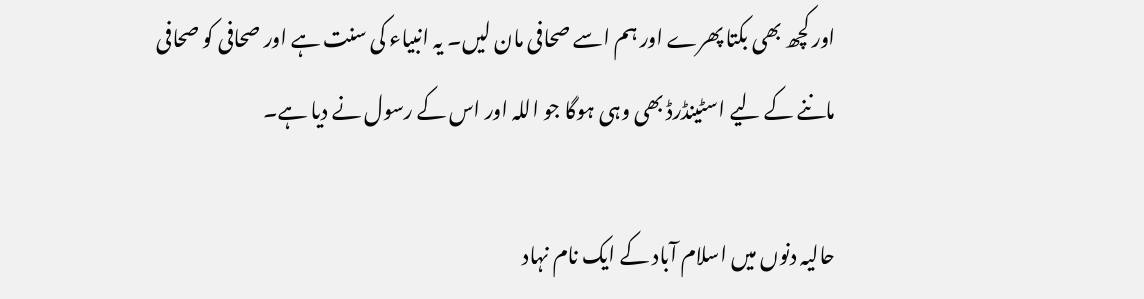اور کچھ بھی بکتا پھرے اور ہم اسے صحافی مان لیں۔ یہ انبیاء کی سنت ہے اور صحافی کو صحافی ماننے کے لیے اسٹینڈرڈ بھی وہی ہوگا جو اللہ اور اس کے رسول نے دیا ہے۔

حالیہ دنوں میں اسلام آباد کے ایک نام نہاد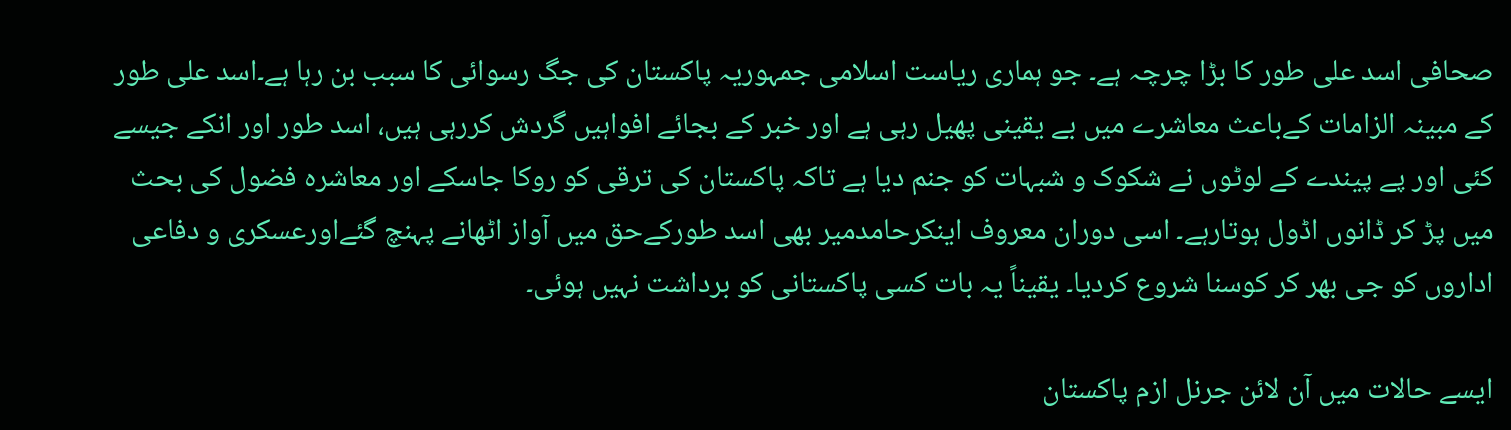صحافی اسد علی طور کا بڑا چرچہ ہے۔ جو ہماری ریاست اسلامی جمہوریہ پاکستان کی جگ رسوائی کا سبب بن رہا ہے۔اسد علی طور کے مبینہ الزامات کےباعث معاشرے میں بے یقینی پھیل رہی ہے اور خبر کے بجائے افواہیں گردش کررہی ہیں، اسد طور اور انکے جیسے کئی اور پے پیندے کے لوٹوں نے شکوک و شبہات کو جنم دیا ہے تاکہ پاکستان کی ترقی کو روکا جاسکے اور معاشرہ فضول کی بحث میں پڑ کر ڈانوں اڈول ہوتارہے۔ اسی دوران معروف اینکرحامدمیر بھی اسد طورکےحق میں آواز اٹھانے پہنچ گئےاورعسکری و دفاعی اداروں کو جی بھر کر کوسنا شروع کردیا۔ یقیناً یہ بات کسی پاکستانی کو برداشت نہیں ہوئی۔

ایسے حالات میں آن لائن جرنل ازم پاکستان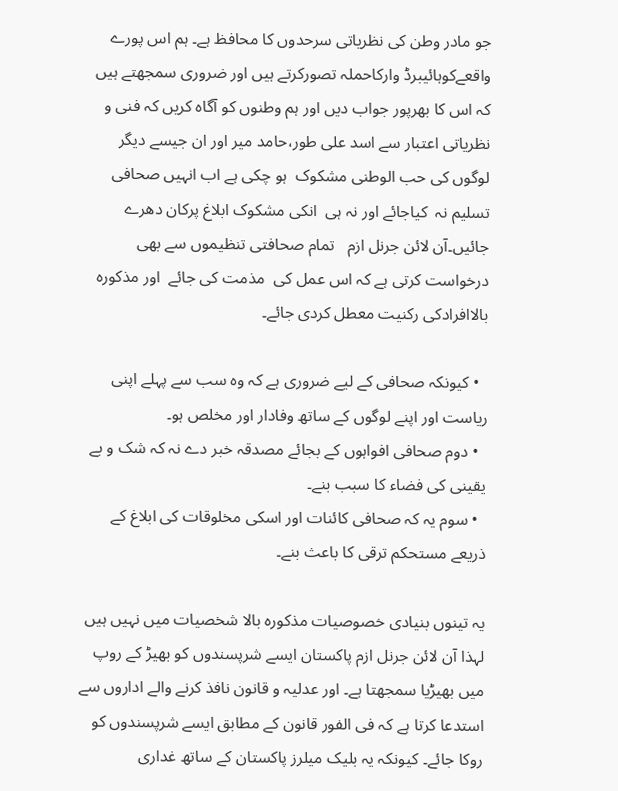جو مادر وطن کی نظریاتی سرحدوں کا محافظ ہے۔ ہم اس پورے واقعےکوہائیبرڈ وارکاحملہ تصورکرتے ہیں اور ضروری سمجھتے ہیں کہ اس کا بھرپور جواب دیں اور ہم وطنوں کو آگاہ کریں کہ فنی و نظریاتی اعتبار سے اسد علی طور،حامد میر اور ان جیسے دیگر لوگوں کی حب الوطنی مشکوک  ہو چکی ہے اب انہیں صحافی تسلیم نہ  کیاجائے اور نہ ہی  انکی مشکوک ابلاغ پرکان دھرے جائیں۔آن لائن جرنل ازم   تمام صحافتی تنظیموں سے بھی درخواست کرتی ہے کہ اس عمل کی  مذمت کی جائے  اور مذکورہ  بالاافرادکی رکنیت معطل کردی جائے۔

  • کیونکہ صحافی کے لیے ضروری ہے کہ وہ سب سے پہلے اپنی ریاست اور اپنے لوگوں کے ساتھ وفادار اور مخلص ہو۔
  • دوم صحافی افواہوں کے بجائے مصدقہ خبر دے نہ کہ شک و بے یقینی کی فضاء کا سبب بنے۔
  • سوم یہ کہ صحافی کائنات اور اسکی مخلوقات کی ابلاغ کے ذریعے مستحکم ترقی کا باعث بنے۔

یہ تینوں بنیادی خصوصیات مذکورہ بالا شخصیات میں نہیں ہیں لہذا آن لائن جرنل ازم پاکستان ایسے شرپسندوں کو بھیڑ کے روپ میں بھیڑیا سمجھتا ہے۔ اور عدلیہ و قانون نافذ کرنے والے اداروں سے استدعا کرتا ہے کہ فی الفور قانون کے مطابق ایسے شرپسندوں کو روکا جائے۔ کیونکہ یہ بلیک میلرز پاکستان کے ساتھ غداری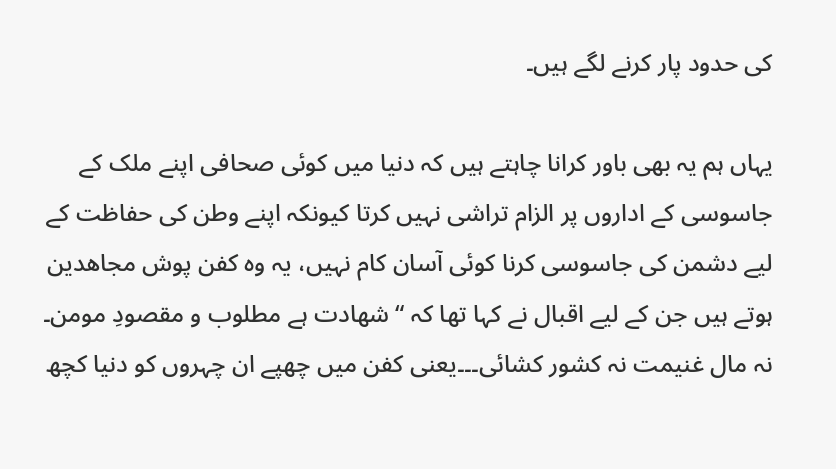کی حدود پار کرنے لگے ہیں۔

یہاں ہم یہ بھی باور کرانا چاہتے ہیں کہ دنیا میں کوئی صحافی اپنے ملک کے جاسوسی کے اداروں پر الزام تراشی نہیں کرتا کیونکہ اپنے وطن کی حفاظت کے لیے دشمن کی جاسوسی کرنا کوئی آسان کام نہیں، یہ وہ کفن پوش مجاھدین ہوتے ہیں جن کے لیے اقبال نے کہا تھا کہ “شھادت ہے مطلوب و مقصودِ مومن۔ نہ مال غنیمت نہ کشور کشائی۔۔۔یعنی کفن میں چھپے ان چہروں کو دنیا کچھ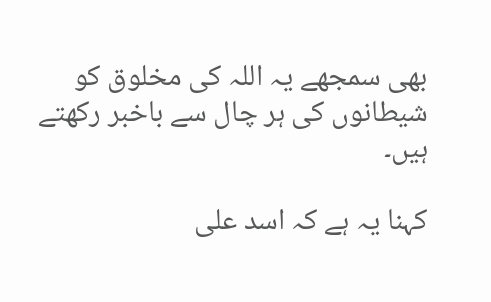بھی سمجھے یہ اللہ کی مخلوق کو شیطانوں کی ہر چال سے باخبر رکھتے ہیں۔

کہنا یہ ہے کہ اسد علی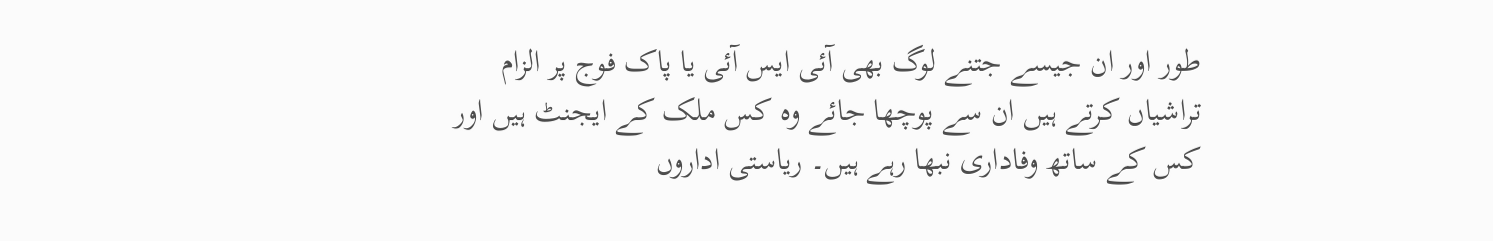طور اور ان جیسے جتنے لوگ بھی آئی ایس آئی یا پاک فوج پر الزام تراشیاں کرتے ہیں ان سے پوچھا جائے وہ کس ملک کے ایجنٹ ہیں اور کس کے ساتھ وفاداری نبھا رہے ہیں۔ ریاستی اداروں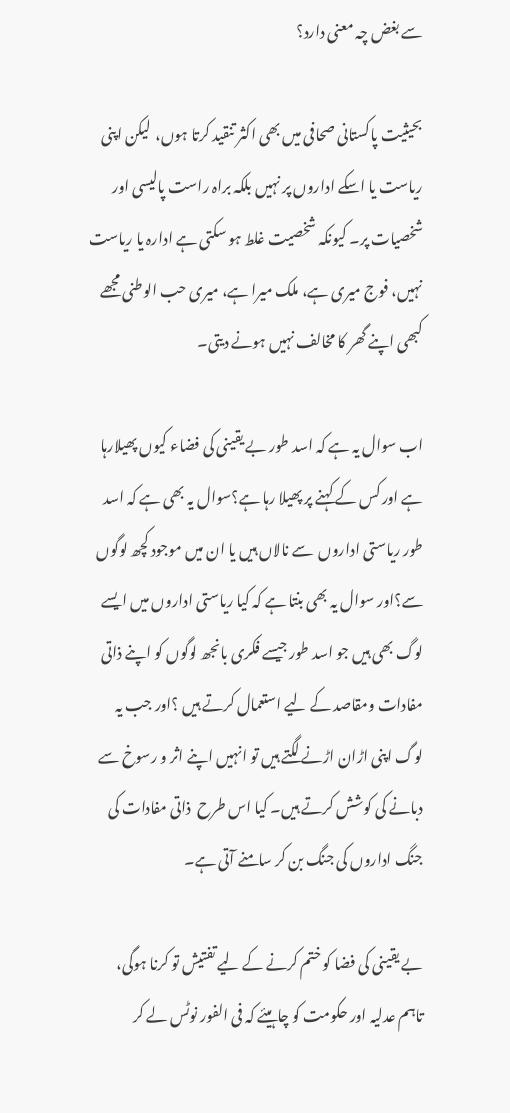سے بغض چہ معنی دارد؟

بحیثیت پاکستانی صحافی میں بھی اکثر تنقید کرتا ہوں،  لیکن اپنی ریاست یا اسکے اداروں پر نہیں بلکہ براہ راست پالیسی اور شخصیات پر۔ کیونکہ شخصیت غلط ہو سکتی ہے ادارہ یا ریاست نہیں، فوج میری ہے، ملک میرا ہے، میری حب الوطنی مجھے کبھی اپنے گھر کا مخالف نہیں ہونے دیتی۔

اب سوال یہ ہے کہ اسد طور بے یقینی کی فضاء کیوں پھیلارہا ہے اور کس کے کہنے پر پھیلا رہا ہے؟سوال یہ بھی ہے کہ اسد طور ریاستی اداروں  سے نالاں ہیں یا ان میں موجود کچھ لوگوں سے؟اور سوال یہ بھی بنتا ہے کہ کیا ریاستی اداروں میں ایسے لوگ بھی ہیں جو اسد طور جیسے فکری بانجھ لوگوں کو اپنے ذاتی مفادات ومقاصد کے لیے استعمال کرتے ہیں ؟اور جب یہ لوگ اپنی اڑان اڑنے لگتے ہیں تو انہیں اپنے اثر و رسوخ سے دبانے کی کوشش کرتے ہیں۔ کیا اس طرح  ذاتی مفادات کی جنگ اداروں کی جنگ بن کر سامنے آتی ہے۔

بے یقینی کی فضا کو ختم کرنے کے لیے تفتیش تو کرنا ہوگی، تاہم عدلیہ اور حکومت کو چاہیئے کہ فی الفور نوٹس لے کر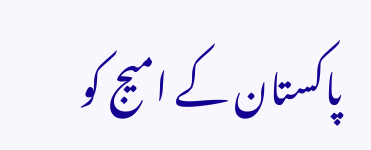پاکستان کے امیج کو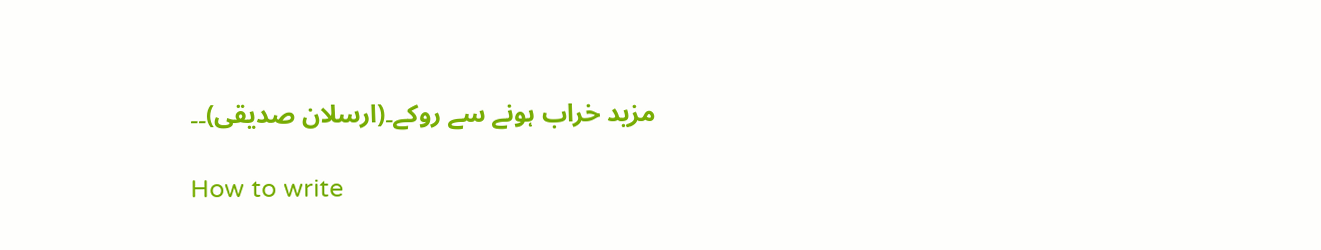مزید خراب ہونے سے روکے۔(ارسلان صدیقی)۔۔

How to write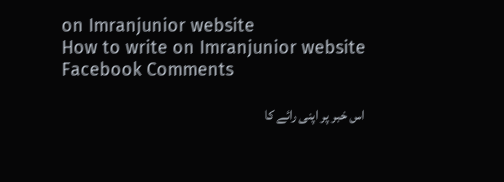on Imranjunior website
How to write on Imranjunior website
Facebook Comments

اس خبر پر اپنی رائے کا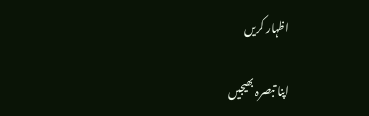اظہار کریں

اپنا تبصرہ بھیجیں